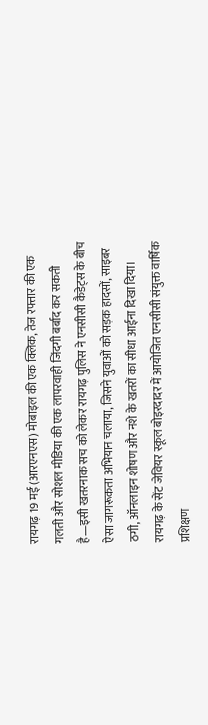रायगढ़ 19 मई (आरएनएस) मोबाइल की एक क्लिक, तेज रफ्तार की एक गलती और सोशल मीडिया की एक लापरवाही जिंदगी बर्बाद कर सकती है—इसी खतरनाक सच को लेकर रायगढ़ पुलिस ने एनसीसी कैडेट्स के बीच ऐसा जागरूकता अभियान चलाया, जिसने युवाओं को सड़क हादसों, साइबर ठगी, ऑनलाइन शोषण और नशे के खतरों का सीधा आईना दिखा दिया। रायगढ़ के सेंट जेवियर स्कूल बोइरदादर में आयोजित एनसीसी संयुक्त वार्षिक प्रशिक्षण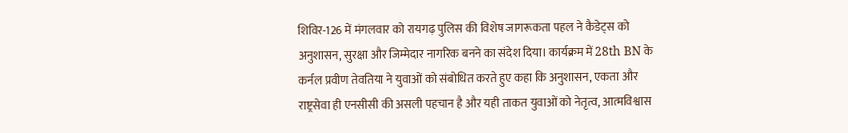शिविर-126 में मंगलवार को रायगढ़ पुलिस की विशेष जागरूकता पहल ने कैडेट्स को अनुशासन, सुरक्षा और जिम्मेदार नागरिक बनने का संदेश दिया। कार्यक्रम में 28th BN के कर्नल प्रवीण तेवतिया ने युवाओं को संबोधित करते हुए कहा कि अनुशासन, एकता और राष्ट्रसेवा ही एनसीसी की असली पहचान है और यही ताकत युवाओं को नेतृत्व, आत्मविश्वास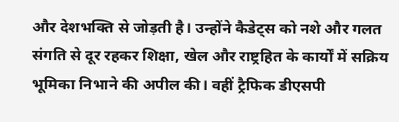और देशभक्ति से जोड़ती है। उन्होंने कैडेट्स को नशे और गलत संगति से दूर रहकर शिक्षा, खेल और राष्ट्रहित के कार्यों में सक्रिय भूमिका निभाने की अपील की। वहीं ट्रैफिक डीएसपी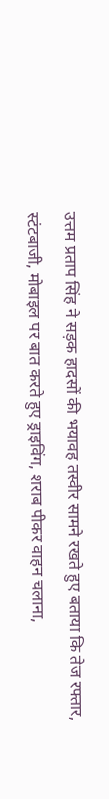उत्तम प्रताप सिंह ने सड़क हादसों की भयावह तस्वीर सामने रखते हुए बताया कि तेज रफ्तार, स्टंटबाजी, मोबाइल पर बात करते हुए ड्राइविंग, शराब पीकर वाहन चलाना,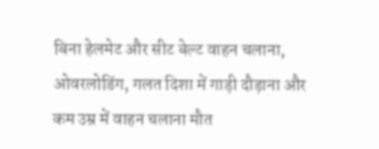बिना हेलमेट और सीट बेल्ट वाहन चलाना, ओवरलोडिंग, गलत दिशा में गाड़ी दौड़ाना और कम उम्र में वाहन चलाना मौत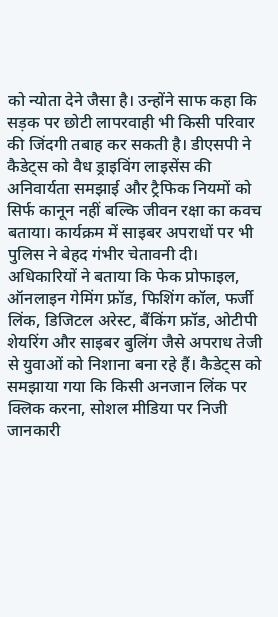को न्योता देने जैसा है। उन्होंने साफ कहा कि सड़क पर छोटी लापरवाही भी किसी परिवार की जिंदगी तबाह कर सकती है। डीएसपी ने कैडेट्स को वैध ड्राइविंग लाइसेंस की अनिवार्यता समझाई और ट्रैफिक नियमों को सिर्फ कानून नहीं बल्कि जीवन रक्षा का कवच बताया। कार्यक्रम में साइबर अपराधों पर भी पुलिस ने बेहद गंभीर चेतावनी दी। अधिकारियों ने बताया कि फेक प्रोफाइल, ऑनलाइन गेमिंग फ्रॉड, फिशिंग कॉल, फर्जी लिंक, डिजिटल अरेस्ट, बैंकिंग फ्रॉड, ओटीपी शेयरिंग और साइबर बुलिंग जैसे अपराध तेजी से युवाओं को निशाना बना रहे हैं। कैडेट्स को समझाया गया कि किसी अनजान लिंक पर क्लिक करना, सोशल मीडिया पर निजी जानकारी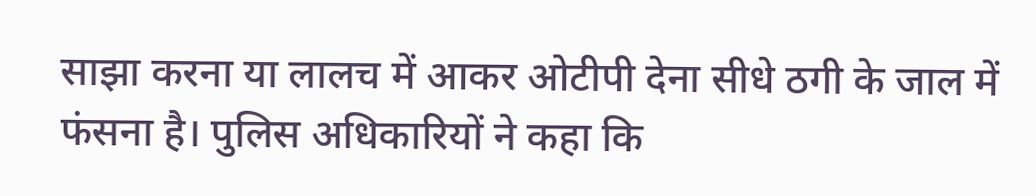साझा करना या लालच में आकर ओटीपी देना सीधे ठगी के जाल में फंसना है। पुलिस अधिकारियों ने कहा कि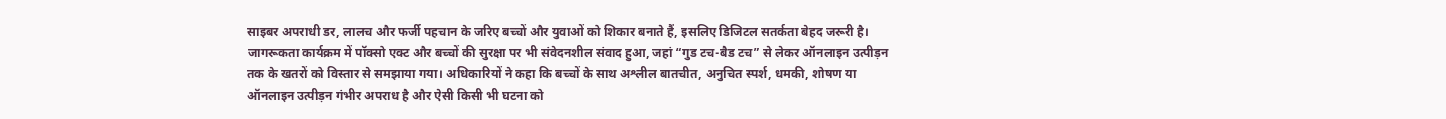साइबर अपराधी डर, लालच और फर्जी पहचान के जरिए बच्चों और युवाओं को शिकार बनाते हैं, इसलिए डिजिटल सतर्कता बेहद जरूरी है। जागरूकता कार्यक्रम में पॉक्सो एक्ट और बच्चों की सुरक्षा पर भी संवेदनशील संवाद हुआ, जहां “गुड टच-बैड टच” से लेकर ऑनलाइन उत्पीड़न तक के खतरों को विस्तार से समझाया गया। अधिकारियों ने कहा कि बच्चों के साथ अश्लील बातचीत, अनुचित स्पर्श, धमकी, शोषण या ऑनलाइन उत्पीड़न गंभीर अपराध है और ऐसी किसी भी घटना को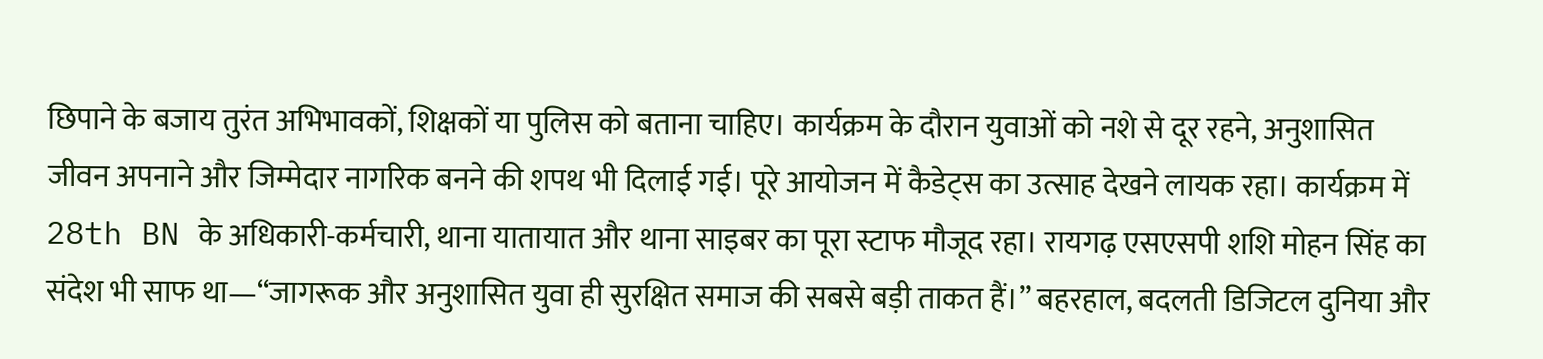छिपाने के बजाय तुरंत अभिभावकों, शिक्षकों या पुलिस को बताना चाहिए। कार्यक्रम के दौरान युवाओं को नशे से दूर रहने, अनुशासित जीवन अपनाने और जिम्मेदार नागरिक बनने की शपथ भी दिलाई गई। पूरे आयोजन में कैडेट्स का उत्साह देखने लायक रहा। कार्यक्रम में 28th BN के अधिकारी-कर्मचारी, थाना यातायात और थाना साइबर का पूरा स्टाफ मौजूद रहा। रायगढ़ एसएसपी शशि मोहन सिंह का संदेश भी साफ था—“जागरूक और अनुशासित युवा ही सुरक्षित समाज की सबसे बड़ी ताकत हैं।” बहरहाल, बदलती डिजिटल दुनिया और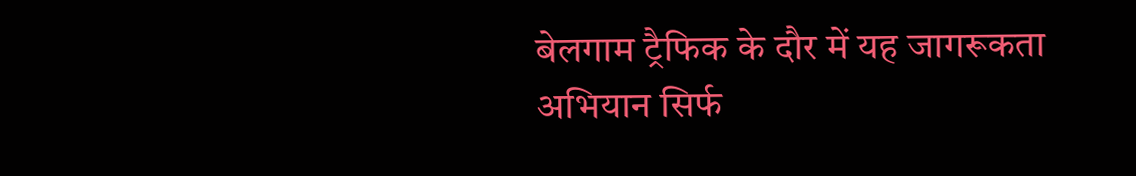बेलगाम ट्रैफिक के दौर में यह जागरूकता अभियान सिर्फ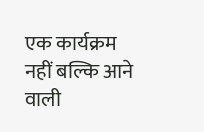एक कार्यक्रम नहीं बल्कि आने वाली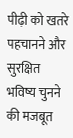पीढ़ी को खतरे पहचानने और सुरक्षित भविष्य चुनने की मजबूत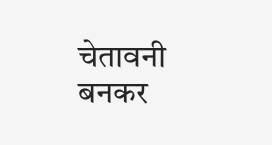चेतावनी बनकर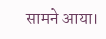सामने आया।